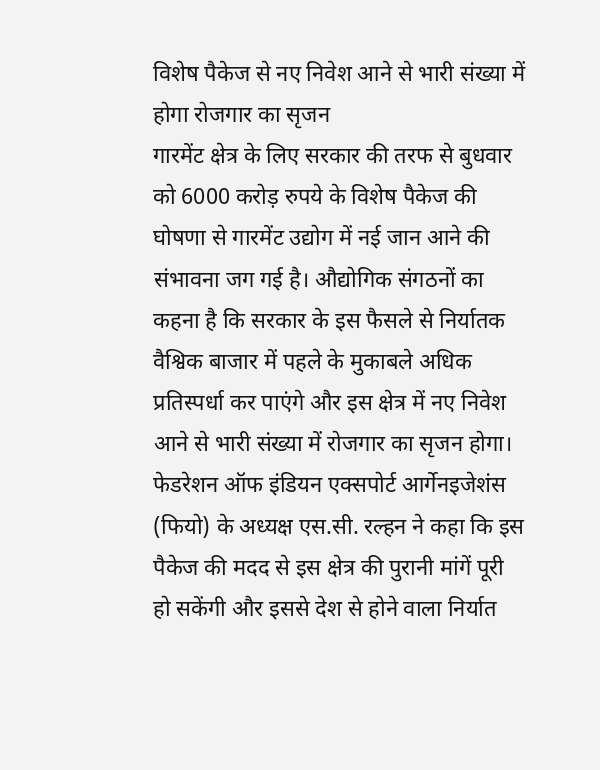विशेष पैकेज से नए निवेश आने से भारी संख्या में होगा रोजगार का सृजन
गारमेंट क्षेत्र के लिए सरकार की तरफ से बुधवार को 6000 करोड़ रुपये के विशेष पैकेज की घोषणा से गारमेंट उद्योग में नई जान आने की संभावना जग गई है। औद्योगिक संगठनों का कहना है कि सरकार के इस फैसले से निर्यातक वैश्विक बाजार में पहले के मुकाबले अधिक प्रतिस्पर्धा कर पाएंगे और इस क्षेत्र में नए निवेश आने से भारी संख्या में रोजगार का सृजन होगा।
फेडरेशन ऑफ इंडियन एक्सपोर्ट आर्गेनइजेशंस (फियो) के अध्यक्ष एस.सी. रल्हन ने कहा कि इस पैकेज की मदद से इस क्षेत्र की पुरानी मांगें पूरी हो सकेंगी और इससे देश से होने वाला निर्यात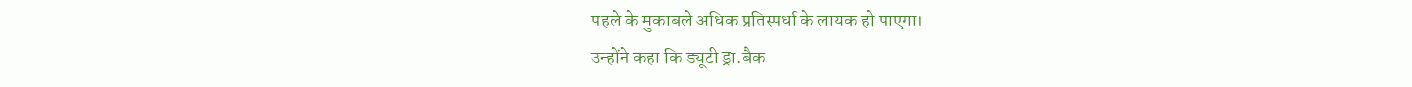पहले के मुकाबले अधिक प्रतिस्पर्धा के लायक हो पाएगा।
उन्होंने कहा कि ड्यूटी ड्रा.बैक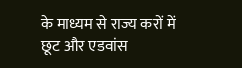के माध्यम से राज्य करों में छूट और एडवांस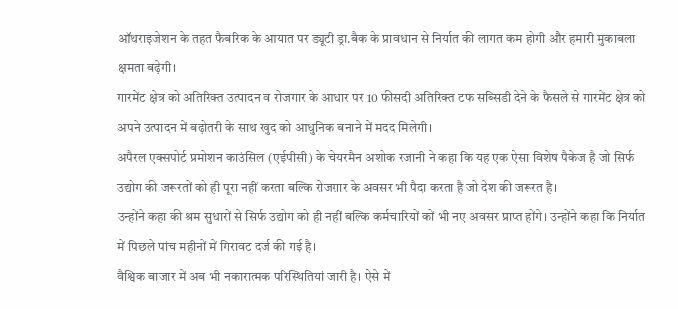ऑथराइजेशन के तहत फैबरिक के आयात पर ड्यूटी ड्रा.बैक के प्रावधान से निर्यात की लागत कम होगी और हमारी मुकाबला क्षमता बढ़ेगी।
गारमेंट क्षेत्र को अतिरिक्त उत्पादन व रोजगार के आधार पर 10 फीसदी अतिरिक्त टफ सब्सिडी देने के फैसले से गारमेंट क्षेत्र को अपने उत्पादन में बढ़ोतरी के साथ खुद को आधुनिक बनाने में मदद मिलेगी।
अपैरल एक्सपोर्ट प्रमोशन काउंसिल (एईपीसी) के चेयरमैन अशोक रजानी ने कहा कि यह एक ऐसा विशेष पैकेज है जो सिर्फ उद्योग की जरूरतों को ही पूरा नहीं करता बल्कि रोजग़ार के अवसर भी पैदा करता है जो देश की जरूरत है।
उन्होंने कहा की श्रम सुधारों से सिर्फ उद्योग को ही नहीं बल्कि कर्मचारियों कों भी नए अवसर प्राप्त होंगे। उन्होंने कहा कि निर्यात में पिछले पांच महीनों में गिरावट दर्ज की गई है।
वैश्विक बाजार में अब भी नकारात्मक परिस्थितियां जारी है। ऐसे में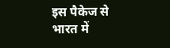इस पैकेज से भारत में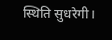स्थिति सुधरेगी।